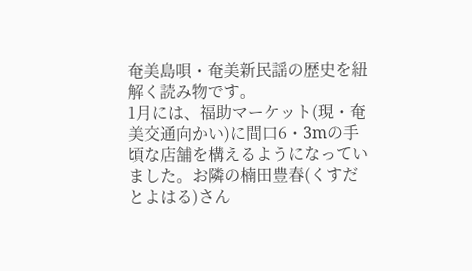奄美島唄・奄美新民謡の歴史を紐解く読み物です。
1月には、福助マーケット(現・奄美交通向かい)に間口6・3mの手頃な店舗を構えるようになっていました。お隣の楠田豊春(くすだとよはる)さん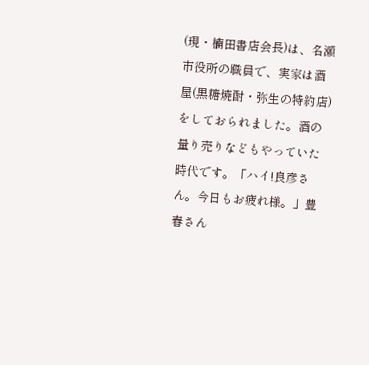(現・楠田書店会長)は、名瀬市役所の職員で、実家は酒屋(黒糖焼酎・弥生の特約店)をしておられました。酒の量り売りなどもやっていた時代です。「ハイ!良彦さん。今日もお疲れ様。」豊春さん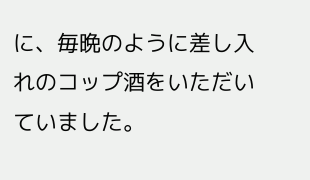に、毎晩のように差し入れのコップ酒をいただいていました。